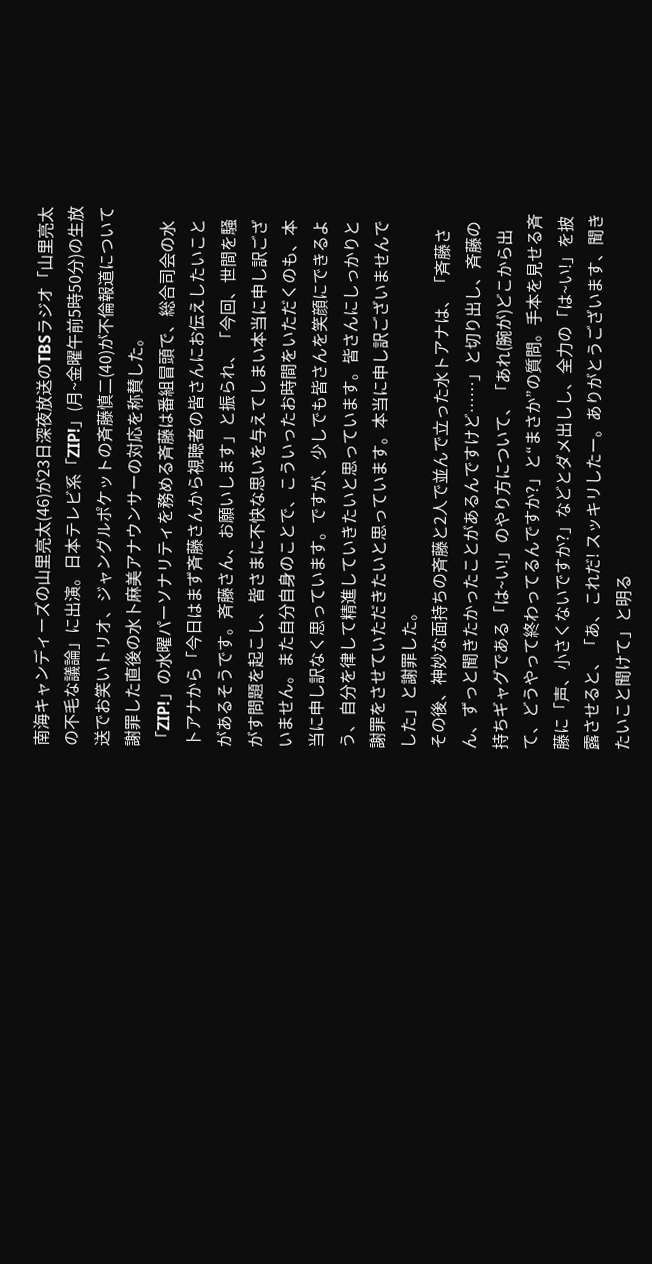南海キャンディーズの山里亮太(46)が23日深夜放送のTBSラジオ「山里亮太の不毛な議論」に出演。日本テレビ系「ZIP!」(月~金曜午前5時50分)の生放送でお笑いトリオ、ジャングルポケットの斉藤慎二(40)が不倫報道について謝罪した直後の水卜麻美アナウンサーの対応を称賛した。
「ZIP!」の水曜パーソナリティを務める斉藤は番組冒頭で、総合司会の水卜アナから「今日はまず斉藤さんから視聴者の皆さんにお伝えしたいことがあるそうです。斉藤さん、お願いします」と振られ、「今回、世間を騒がす問題を起こし、皆さまに不快な思いを与えてしまい本当に申し訳ございません。また自分自身のことで、こういったお時間をいただくのも、本当に申し訳なく思っています。ですが、少しでも皆さんを笑顔にできるよう、自分を律して精進していきたいと思っています。皆さんにしっかりと謝罪をさせていただきたいと思っています。本当に申し訳ございませんでした」と謝罪した。
その後、神妙な面持ちの斉藤と2人で並んで立った水トアナは、「斉藤さん、ずっと聞きたかったことがあるんですけど……」と切り出し、斉藤の持ちギャグである「は~い!」のやり方について、「あれ(腕が)どこから出て、どうやって終わってるんですか?」と“まさか”の質問。手本を見せる斉藤に「声、小さくないですか?」などとダメ出しし、全力の「は~い!」を披露させると、「あ、これだ! スッキリしたー。ありがとうございます、聞きたいこと聞けて」と明る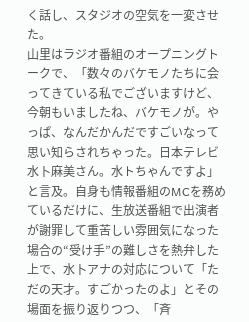く話し、スタジオの空気を一変させた。
山里はラジオ番組のオープニングトークで、「数々のバケモノたちに会ってきている私でございますけど、今朝もいましたね、バケモノが。やっぱ、なんだかんだですごいなって思い知らされちゃった。日本テレビ水卜麻美さん。水トちゃんですよ」と言及。自身も情報番組のMCを務めているだけに、生放送番組で出演者が謝罪して重苦しい雰囲気になった場合の“受け手”の難しさを熱弁した上で、水卜アナの対応について「ただの天才。すごかったのよ」とその場面を振り返りつつ、「斉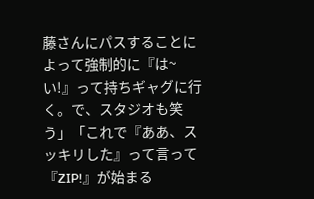藤さんにパスすることによって強制的に『は~い!』って持ちギャグに行く。で、スタジオも笑う」「これで『ああ、スッキリした』って言って『ZIP!』が始まる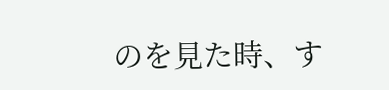のを見た時、す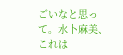ごいなと思って。水卜麻美、これは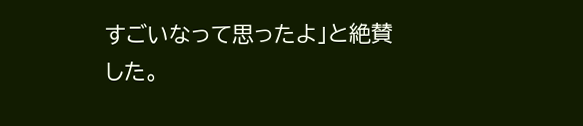すごいなって思ったよ」と絶賛した。